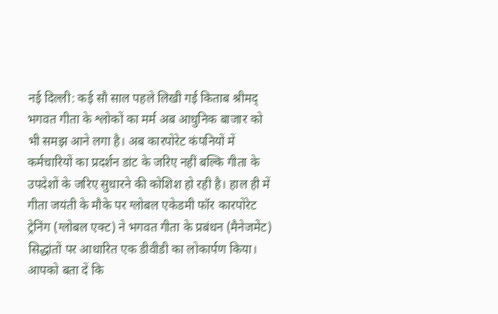नई दिल्ली: कई सौ साल पहले लिखी गई किताब श्रीमद् भगवत गीता के श्लोकों का मर्म अब आधुनिक बाजार को भी समझ आने लगा है। अब कारपोरेट कंपनियों में कर्मचारियों का प्रदर्शन डांट के जरिए नहीं बल्कि गीता के उपदेशों के जरिए सुधारने की कोशिश हो रही है। हाल ही में गीता जयंती के मौके पर ग्लोबल एकेडमी फॉर कारपोरेट ट्रेनिंग (ग्लोबल एक्ट) ने भगवत गीता के प्रबंधन (मैनेजमेंट) सिद्धांतों पर आधारित एक डीवीडी का लोकार्पण किया। आपको बता दें कि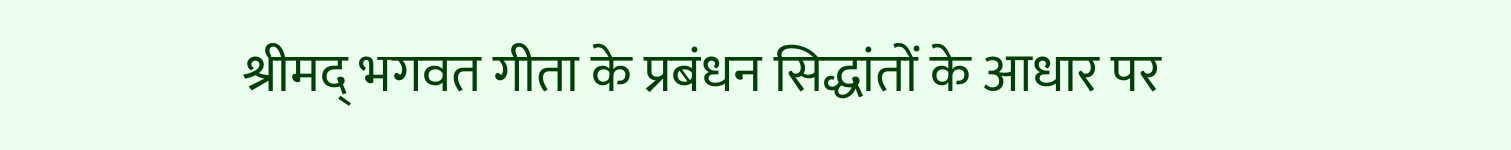श्रीमद् भगवत गीता के प्रबंधन सिद्धांतों के आधार पर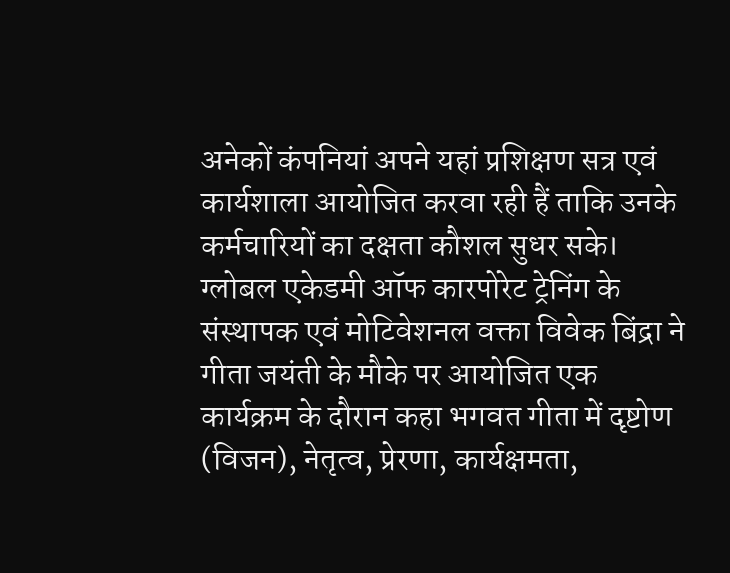अनेकों कंपनियां अपने यहां प्रशिक्षण सत्र एवं कार्यशाला आयोजित करवा रही हैं ताकि उनके कर्मचारियों का दक्षता कौशल सुधर सके।
ग्लोबल एकेडमी ऑफ कारपोरेट ट्रेनिंग के संस्थापक एवं मोटिवेशनल वक्ता विवेक बिंद्रा ने गीता जयंती के मौके पर आयोजित एक कार्यक्रम के दौरान कहा भगवत गीता में दृष्टोण (विजन), नेतृत्व, प्रेरणा, कार्यक्षमता,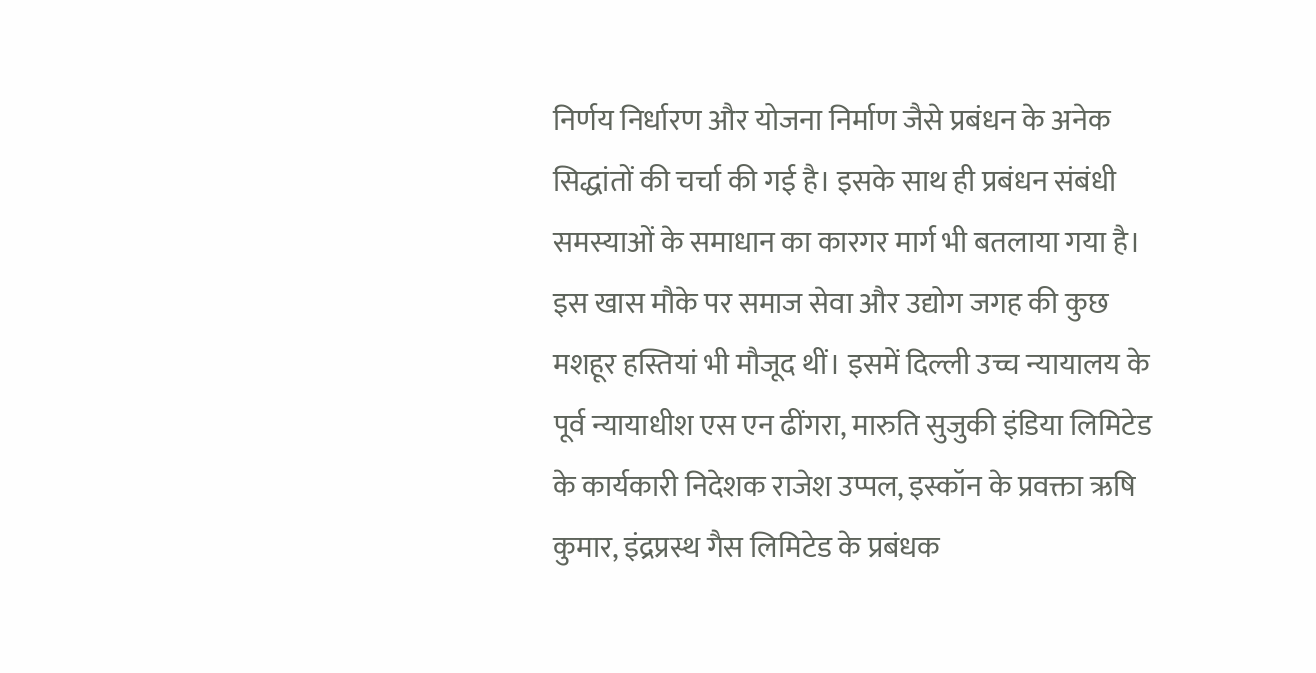निर्णय निर्धारण और योजना निर्माण जैसे प्रबंधन के अनेक सिद्धांतों की चर्चा की गई है। इसके साथ ही प्रबंधन संबंधी समस्याओं के समाधान का कारगर मार्ग भी बतलाया गया है। इस खास मौके पर समाज सेवा और उद्योग जगह की कुछ मशहूर हस्तियां भी मौजूद थीं। इसमें दिल्ली उच्च न्यायालय के पूर्व न्यायाधीश एस एन ढींगरा, मारुति सुजुकी इंडिया लिमिटेड के कार्यकारी निदेशक राजेश उप्पल, इस्कॉन के प्रवक्ता ऋषि कुमार, इंद्रप्रस्थ गैस लिमिटेड के प्रबंधक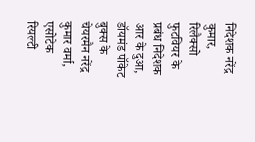निदेशक नरेंद्र कुमार, रिलैक्सो फुटवियर के प्रबंध निदेशक आर के दुआ, डॉयमंड पॉकेट बुक्स के चेयरमैन नरेंद्र कुमार वर्मा, एसोटेक रियल्टी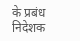के प्रबंध निदेशक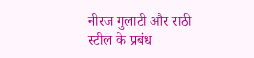नीरज गुलाटी और राठी स्टील के प्रबंध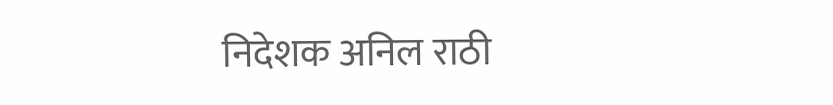निदेशक अनिल राठी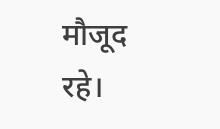मौजूद रहे।